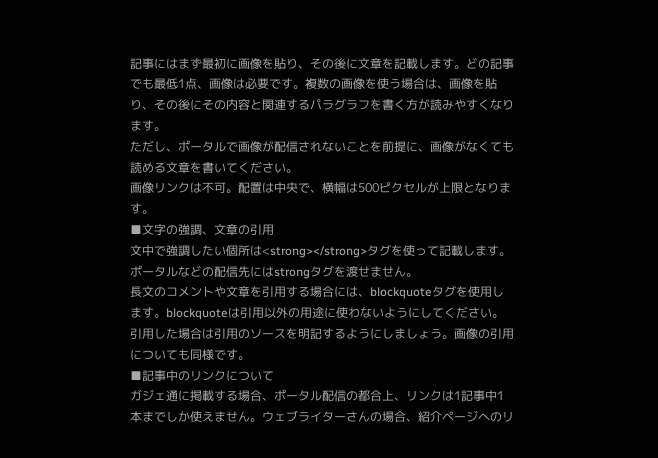記事にはまず最初に画像を貼り、その後に文章を記載します。どの記事でも最低1点、画像は必要です。複数の画像を使う場合は、画像を貼り、その後にその内容と関連するパラグラフを書く方が読みやすくなります。
ただし、ポータルで画像が配信されないことを前提に、画像がなくても読める文章を書いてください。
画像リンクは不可。配置は中央で、横幅は500ピクセルが上限となります。
■文字の強調、文章の引用
文中で強調したい個所は<strong></strong>タグを使って記載します。ポータルなどの配信先にはstrongタグを渡せません。
長文のコメントや文章を引用する場合には、blockquoteタグを使用します。blockquoteは引用以外の用途に使わないようにしてください。
引用した場合は引用のソースを明記するようにしましょう。画像の引用についても同様です。
■記事中のリンクについて
ガジェ通に掲載する場合、ポータル配信の都合上、リンクは1記事中1本までしか使えません。ウェブライターさんの場合、紹介ページへのリ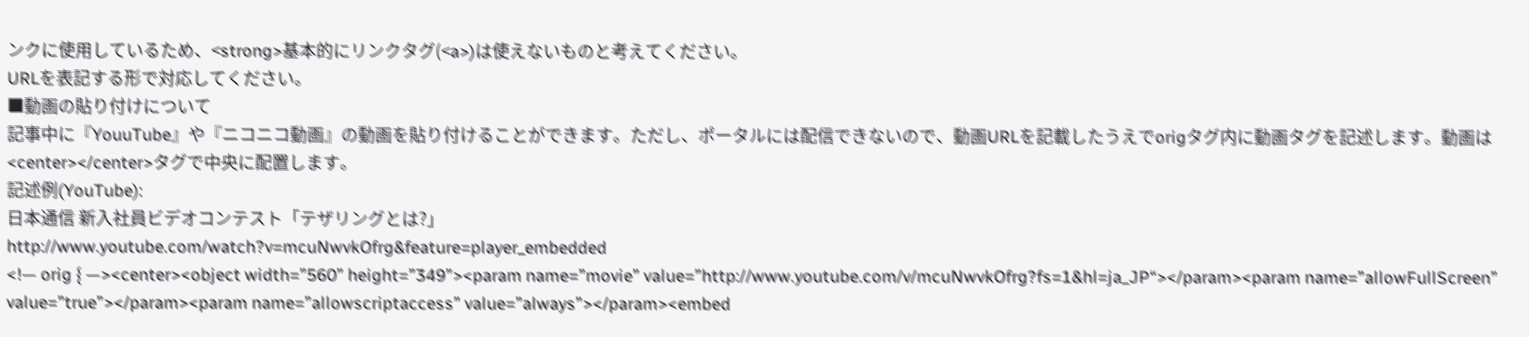ンクに使用しているため、<strong>基本的にリンクタグ(<a>)は使えないものと考えてください。
URLを表記する形で対応してください。
■動画の貼り付けについて
記事中に『YouuTube』や『ニコニコ動画』の動画を貼り付けることができます。ただし、ポータルには配信できないので、動画URLを記載したうえでorigタグ内に動画タグを記述します。動画は<center></center>タグで中央に配置します。
記述例(YouTube):
日本通信 新入社員ビデオコンテスト「テザリングとは?」
http://www.youtube.com/watch?v=mcuNwvkOfrg&feature=player_embedded
<!— orig { —><center><object width=”560” height=”349”><param name=”movie” value=”http://www.youtube.com/v/mcuNwvkOfrg?fs=1&hl=ja_JP“></param><param name=”allowFullScreen” value=”true”></param><param name=”allowscriptaccess” value=”always”></param><embed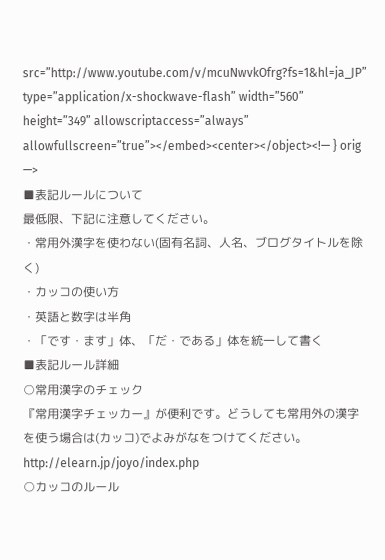src=”http://www.youtube.com/v/mcuNwvkOfrg?fs=1&hl=ja_JP” type=”application/x-shockwave-flash” width=”560” height=”349” allowscriptaccess=”always” allowfullscreen=”true”></embed><center></object><!— } orig —>
■表記ルールについて
最低限、下記に注意してください。
・常用外漢字を使わない(固有名詞、人名、ブログタイトルを除く)
・カッコの使い方
・英語と数字は半角
・「です・ます」体、「だ・である」体を統一して書く
■表記ルール詳細
○常用漢字のチェック
『常用漢字チェッカー』が便利です。どうしても常用外の漢字を使う場合は(カッコ)でよみがなをつけてください。
http://elearn.jp/joyo/index.php
○カッコのルール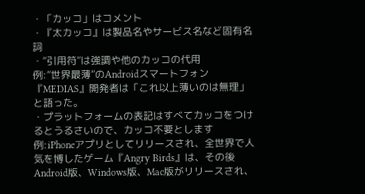・「カッコ」はコメント
・『太カッコ』は製品名やサービス名など固有名詞
・“引用符”は強調や他のカッコの代用
例:“世界最薄”のAndroidスマートフォン『MEDIAS』開発者は「これ以上薄いのは無理」と語った。
・プラットフォームの表記はすべてカッコをつけるとうるさいので、カッコ不要とします
例:iPhoneアプリとしてリリースされ、全世界で人気を博したゲーム『Angry Birds』は、その後Android版、Windows版、Mac版がリリースされ、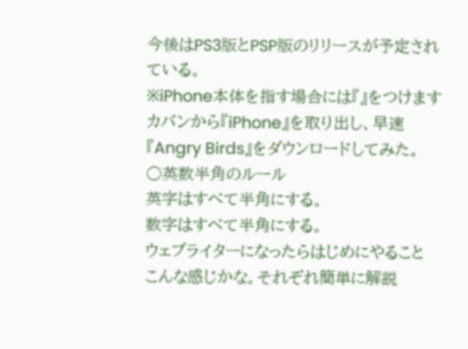今後はPS3版とPSP版のリリースが予定されている。
※iPhone本体を指す場合には『』をつけます
カバンから『iPhone』を取り出し、早速『Angry Birds』をダウンロードしてみた。
○英数半角のルール
英字はすべて半角にする。
数字はすべて半角にする。
ウェブライターになったらはじめにやること
こんな感じかな。それぞれ簡単に解説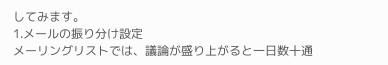してみます。
1.メールの振り分け設定
メーリングリストでは、議論が盛り上がると一日数十通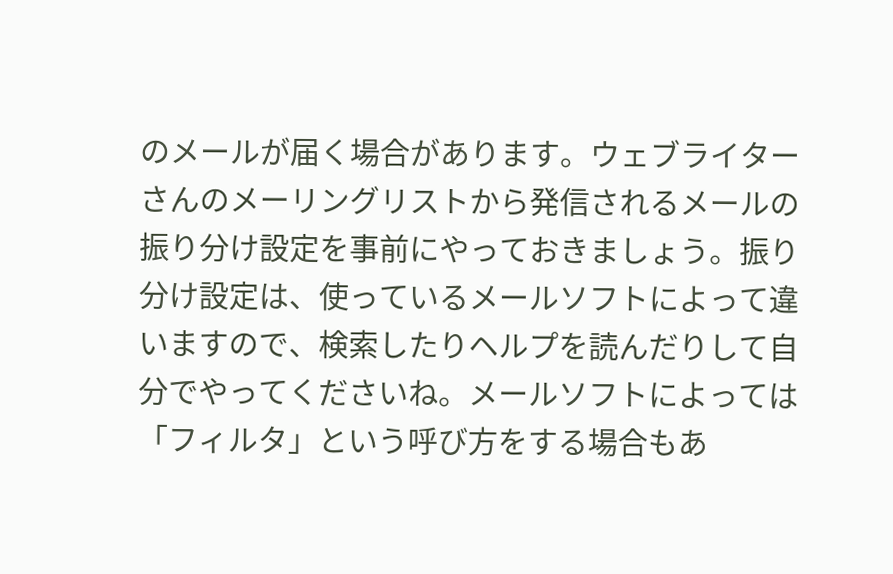のメールが届く場合があります。ウェブライターさんのメーリングリストから発信されるメールの振り分け設定を事前にやっておきましょう。振り分け設定は、使っているメールソフトによって違いますので、検索したりヘルプを読んだりして自分でやってくださいね。メールソフトによっては「フィルタ」という呼び方をする場合もあ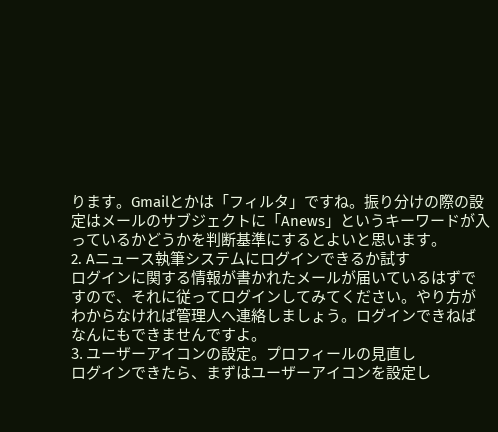ります。Gmailとかは「フィルタ」ですね。振り分けの際の設定はメールのサブジェクトに「Anews」というキーワードが入っているかどうかを判断基準にするとよいと思います。
2. Aニュース執筆システムにログインできるか試す
ログインに関する情報が書かれたメールが届いているはずですので、それに従ってログインしてみてください。やり方がわからなければ管理人へ連絡しましょう。ログインできねばなんにもできませんですよ。
3. ユーザーアイコンの設定。プロフィールの見直し
ログインできたら、まずはユーザーアイコンを設定し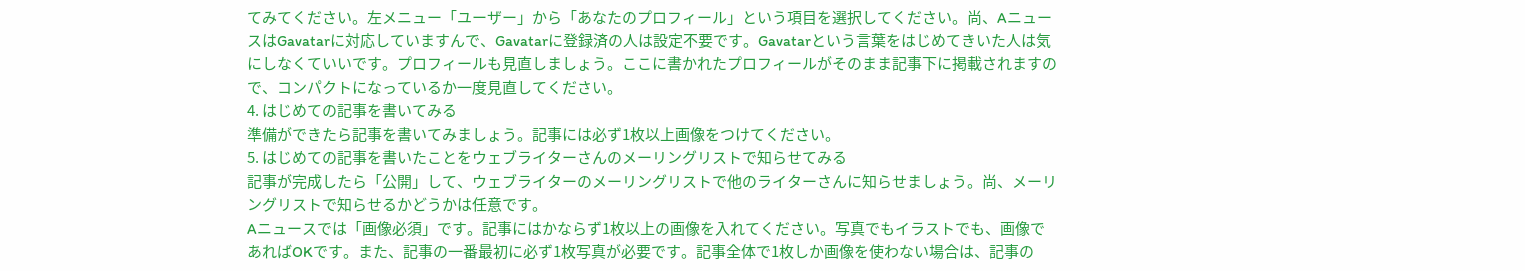てみてください。左メニュー「ユーザー」から「あなたのプロフィール」という項目を選択してください。尚、AニュースはGavatarに対応していますんで、Gavatarに登録済の人は設定不要です。Gavatarという言葉をはじめてきいた人は気にしなくていいです。プロフィールも見直しましょう。ここに書かれたプロフィールがそのまま記事下に掲載されますので、コンパクトになっているか一度見直してください。
4. はじめての記事を書いてみる
準備ができたら記事を書いてみましょう。記事には必ず1枚以上画像をつけてください。
5. はじめての記事を書いたことをウェブライターさんのメーリングリストで知らせてみる
記事が完成したら「公開」して、ウェブライターのメーリングリストで他のライターさんに知らせましょう。尚、メーリングリストで知らせるかどうかは任意です。
Aニュースでは「画像必須」です。記事にはかならず1枚以上の画像を入れてください。写真でもイラストでも、画像であればOKです。また、記事の一番最初に必ず1枚写真が必要です。記事全体で1枚しか画像を使わない場合は、記事の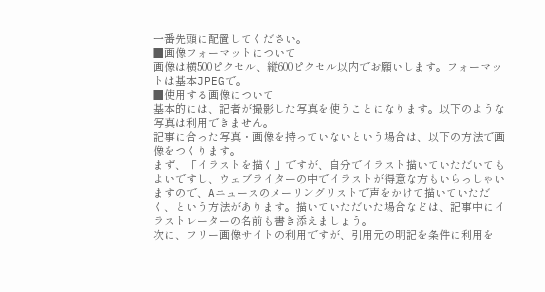一番先頭に配置してください。
■画像フォーマットについて
画像は横500ピクセル、縦600ピクセル以内でお願いします。フォーマットは基本JPEGで。
■使用する画像について
基本的には、記者が撮影した写真を使うことになります。以下のような写真は利用できません。
記事に合った写真・画像を持っていないという場合は、以下の方法で画像をつくります。
まず、「イラストを描く」ですが、自分でイラスト描いていただいてもよいですし、ウェブライターの中でイラストが得意な方もいらっしゃいますので、Aニュースのメーリングリストで声をかけて描いていただく、という方法があります。描いていただいた場合などは、記事中にイラストレーターの名前も書き添えましょう。
次に、フリー画像サイトの利用ですが、引用元の明記を条件に利用を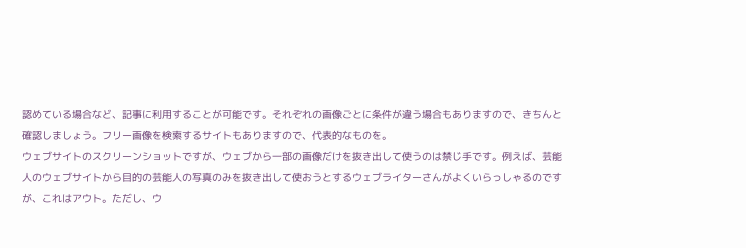認めている場合など、記事に利用することが可能です。それぞれの画像ごとに条件が違う場合もありますので、きちんと確認しましょう。フリー画像を検索するサイトもありますので、代表的なものを。
ウェブサイトのスクリーンショットですが、ウェブから一部の画像だけを抜き出して使うのは禁じ手です。例えば、芸能人のウェブサイトから目的の芸能人の写真のみを抜き出して使おうとするウェブライターさんがよくいらっしゃるのですが、これはアウト。ただし、ウ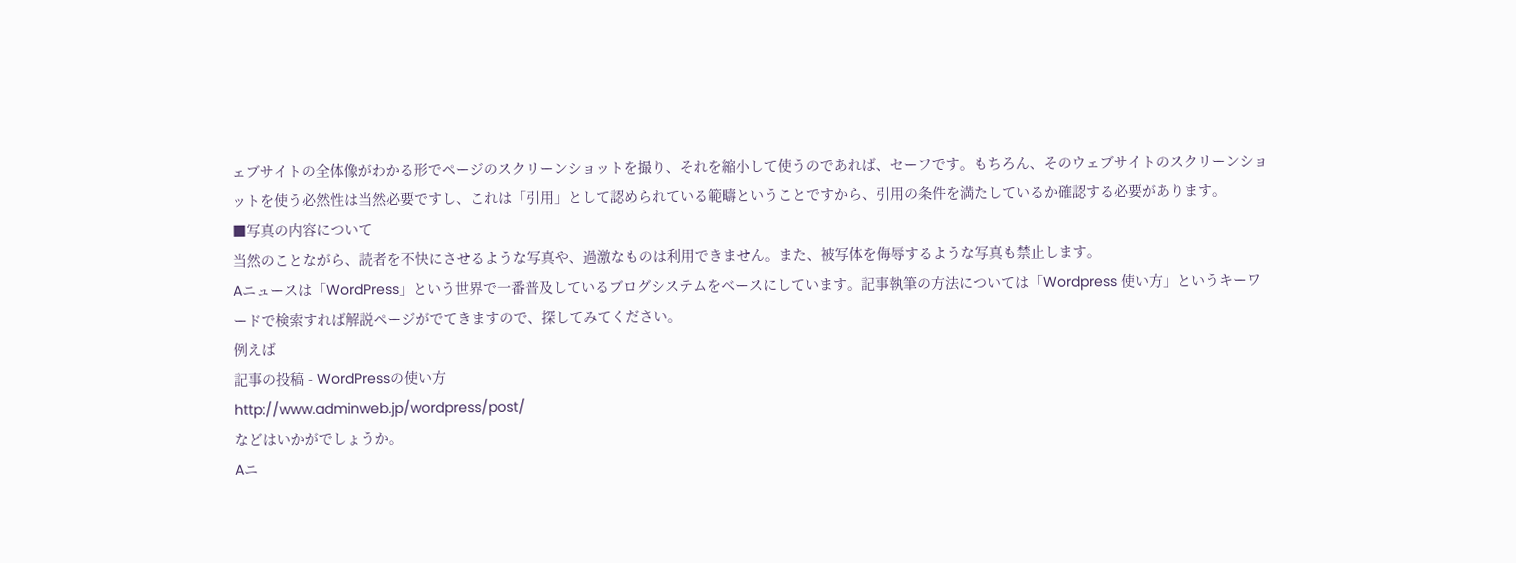ェブサイトの全体像がわかる形でページのスクリーンショットを撮り、それを縮小して使うのであれば、セーフです。もちろん、そのウェブサイトのスクリーンショットを使う必然性は当然必要ですし、これは「引用」として認められている範疇ということですから、引用の条件を満たしているか確認する必要があります。
■写真の内容について
当然のことながら、読者を不快にさせるような写真や、過激なものは利用できません。また、被写体を侮辱するような写真も禁止します。
Aニュースは「WordPress」という世界で一番普及しているブログシステムをベースにしています。記事執筆の方法については「Wordpress 使い方」というキーワードで検索すれば解説ページがでてきますので、探してみてください。
例えば
記事の投稿 - WordPressの使い方
http://www.adminweb.jp/wordpress/post/
などはいかがでしょうか。
Aニ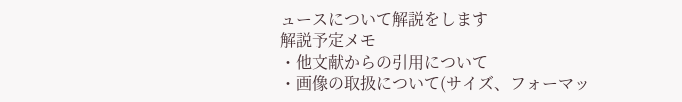ュースについて解説をします
解説予定メモ
・他文献からの引用について
・画像の取扱について(サイズ、フォーマッ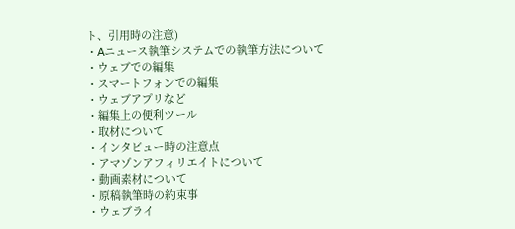ト、引用時の注意)
・Aニュース執筆システムでの執筆方法について
・ウェブでの編集
・スマートフォンでの編集
・ウェブアプリなど
・編集上の便利ツール
・取材について
・インタビュー時の注意点
・アマゾンアフィリエイトについて
・動画素材について
・原稿執筆時の約束事
・ウェブライ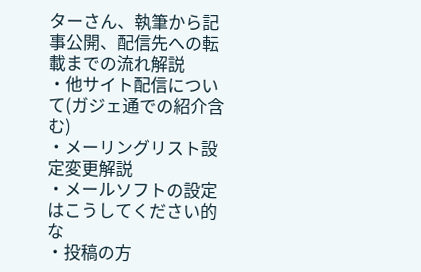ターさん、執筆から記事公開、配信先への転載までの流れ解説
・他サイト配信について(ガジェ通での紹介含む)
・メーリングリスト設定変更解説
・メールソフトの設定はこうしてください的な
・投稿の方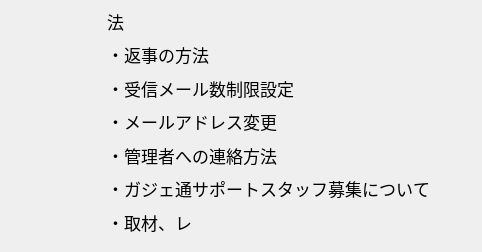法
・返事の方法
・受信メール数制限設定
・メールアドレス変更
・管理者への連絡方法
・ガジェ通サポートスタッフ募集について
・取材、レ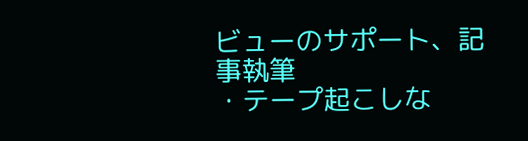ビューのサポート、記事執筆
・テープ起こしな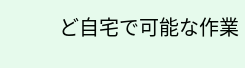ど自宅で可能な作業